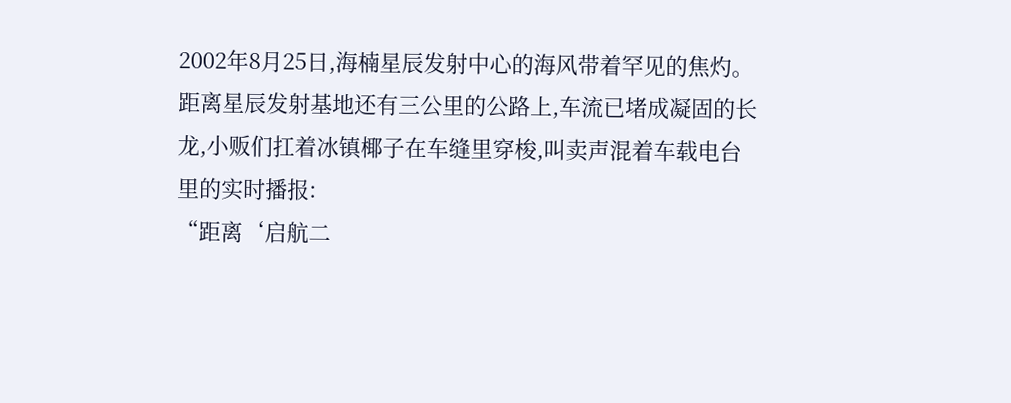2002年8月25日,海楠星辰发射中心的海风带着罕见的焦灼。
距离星辰发射基地还有三公里的公路上,车流已堵成凝固的长龙,小贩们扛着冰镇椰子在车缝里穿梭,叫卖声混着车载电台里的实时播报:
“距离‘启航二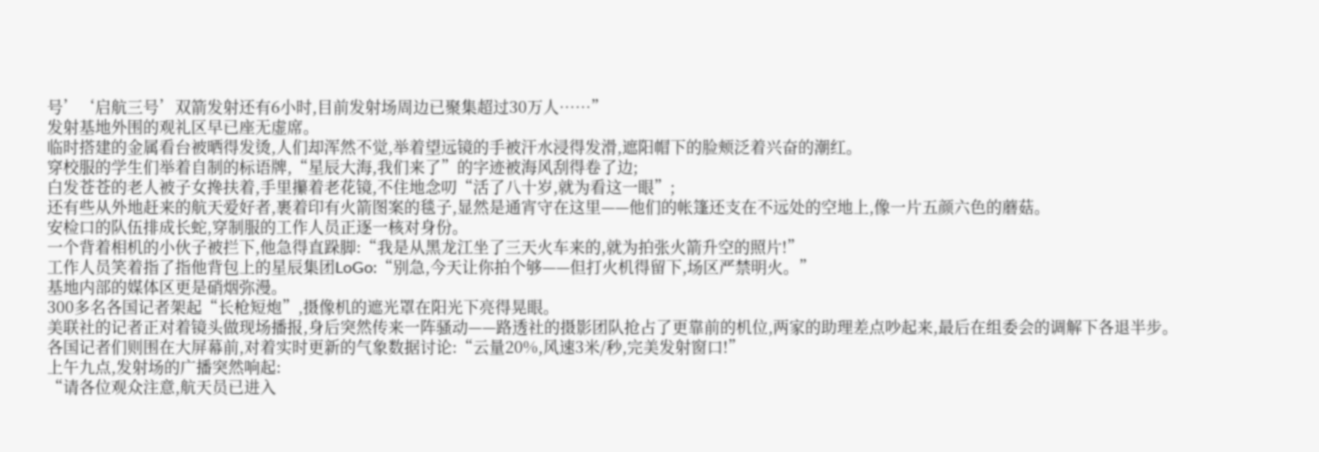号’‘启航三号’双箭发射还有6小时,目前发射场周边已聚集超过30万人……”
发射基地外围的观礼区早已座无虚席。
临时搭建的金属看台被晒得发烫,人们却浑然不觉,举着望远镜的手被汗水浸得发滑,遮阳帽下的脸颊泛着兴奋的潮红。
穿校服的学生们举着自制的标语牌,“星辰大海,我们来了”的字迹被海风刮得卷了边;
白发苍苍的老人被子女搀扶着,手里攥着老花镜,不住地念叨“活了八十岁,就为看这一眼”;
还有些从外地赶来的航天爱好者,裹着印有火箭图案的毯子,显然是通宵守在这里——他们的帐篷还支在不远处的空地上,像一片五颜六色的蘑菇。
安检口的队伍排成长蛇,穿制服的工作人员正逐一核对身份。
一个背着相机的小伙子被拦下,他急得直跺脚:“我是从黑龙江坐了三天火车来的,就为拍张火箭升空的照片!”
工作人员笑着指了指他背包上的星辰集团LoGo:“别急,今天让你拍个够——但打火机得留下,场区严禁明火。”
基地内部的媒体区更是硝烟弥漫。
300多名各国记者架起“长枪短炮”,摄像机的遮光罩在阳光下亮得晃眼。
美联社的记者正对着镜头做现场播报,身后突然传来一阵骚动——路透社的摄影团队抢占了更靠前的机位,两家的助理差点吵起来,最后在组委会的调解下各退半步。
各国记者们则围在大屏幕前,对着实时更新的气象数据讨论:“云量20%,风速3米/秒,完美发射窗口!”
上午九点,发射场的广播突然响起:
“请各位观众注意,航天员已进入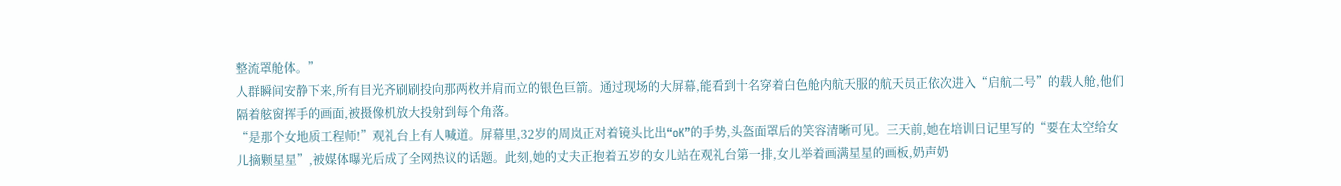整流罩舱体。”
人群瞬间安静下来,所有目光齐刷刷投向那两枚并肩而立的银色巨箭。通过现场的大屏幕,能看到十名穿着白色舱内航天服的航天员正依次进入“启航二号”的载人舱,他们隔着舷窗挥手的画面,被摄像机放大投射到每个角落。
“是那个女地质工程师!”观礼台上有人喊道。屏幕里,32岁的周岚正对着镜头比出“oK”的手势,头盔面罩后的笑容清晰可见。三天前,她在培训日记里写的“要在太空给女儿摘颗星星”,被媒体曝光后成了全网热议的话题。此刻,她的丈夫正抱着五岁的女儿站在观礼台第一排,女儿举着画满星星的画板,奶声奶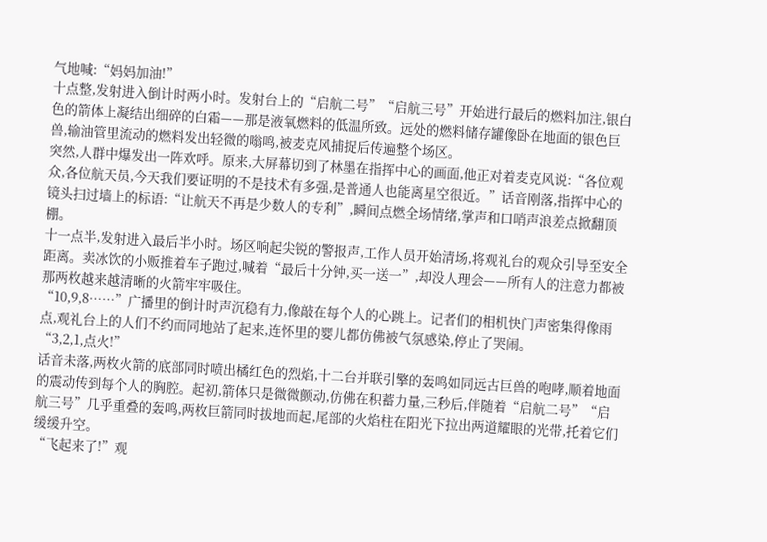气地喊:“妈妈加油!”
十点整,发射进入倒计时两小时。发射台上的“启航二号”“启航三号”开始进行最后的燃料加注,银白色的箭体上凝结出细碎的白霜——那是液氧燃料的低温所致。远处的燃料储存罐像卧在地面的银色巨兽,输油管里流动的燃料发出轻微的嗡鸣,被麦克风捕捉后传遍整个场区。
突然,人群中爆发出一阵欢呼。原来,大屏幕切到了林墨在指挥中心的画面,他正对着麦克风说:“各位观众,各位航天员,今天我们要证明的不是技术有多强,是普通人也能离星空很近。”话音刚落,指挥中心的镜头扫过墙上的标语:“让航天不再是少数人的专利”,瞬间点燃全场情绪,掌声和口哨声浪差点掀翻顶棚。
十一点半,发射进入最后半小时。场区响起尖锐的警报声,工作人员开始清场,将观礼台的观众引导至安全距离。卖冰饮的小贩推着车子跑过,喊着“最后十分钟,买一送一”,却没人理会——所有人的注意力都被那两枚越来越清晰的火箭牢牢吸住。
“10,9,8……”广播里的倒计时声沉稳有力,像敲在每个人的心跳上。记者们的相机快门声密集得像雨点,观礼台上的人们不约而同地站了起来,连怀里的婴儿都仿佛被气氛感染,停止了哭闹。
“3,2,1,点火!”
话音未落,两枚火箭的底部同时喷出橘红色的烈焰,十二台并联引擎的轰鸣如同远古巨兽的咆哮,顺着地面的震动传到每个人的胸腔。起初,箭体只是微微颤动,仿佛在积蓄力量,三秒后,伴随着“启航二号”“启航三号”几乎重叠的轰鸣,两枚巨箭同时拔地而起,尾部的火焰柱在阳光下拉出两道耀眼的光带,托着它们缓缓升空。
“飞起来了!”观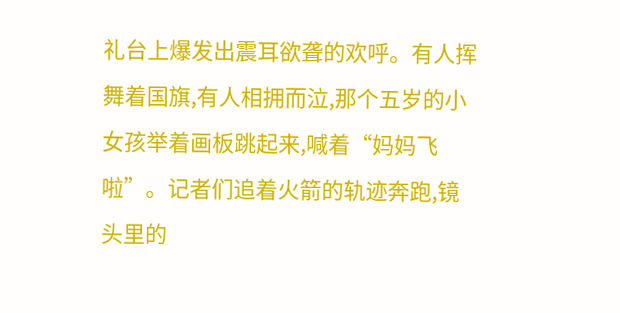礼台上爆发出震耳欲聋的欢呼。有人挥舞着国旗,有人相拥而泣,那个五岁的小女孩举着画板跳起来,喊着“妈妈飞啦”。记者们追着火箭的轨迹奔跑,镜头里的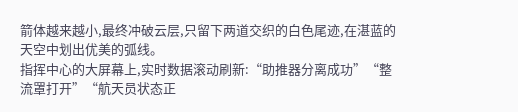箭体越来越小,最终冲破云层,只留下两道交织的白色尾迹,在湛蓝的天空中划出优美的弧线。
指挥中心的大屏幕上,实时数据滚动刷新:“助推器分离成功”“整流罩打开”“航天员状态正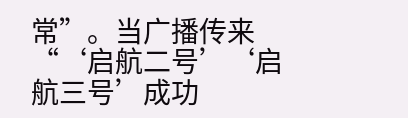常”。当广播传来“‘启航二号’‘启航三号’成功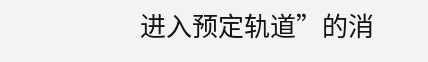进入预定轨道”的消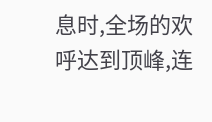息时,全场的欢呼达到顶峰,连